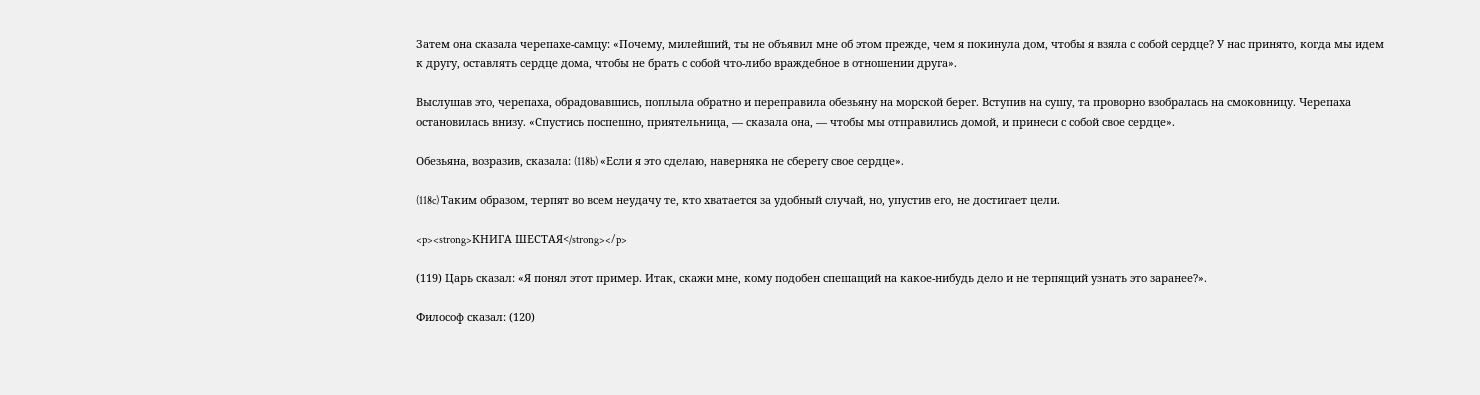Затем она сказала черепахе-самцу: «Почему, милейший, ты не объявил мне об этом прежде, чем я покинула дом, чтобы я взяла с собой сердце? У нас принято, когда мы идем к другу, оставлять сердце дома, чтобы не брать с собой что-либо враждебное в отношении друга».

Выслушав это, черепаха, обрадовавшись, поплыла обратно и переправила обезьяну на морской берег. Вступив на сушу, та проворно взобралась на смоковницу. Черепаха остановилась внизу. «Спустись поспешно, приятельница, — сказала она, — чтобы мы отправились домой, и принеси с собой свое сердце».

Обезьяна, возразив, сказала: (118b) «Если я это сделаю, наверняка не сберегу свое сердце».

(118c) Таким образом, терпят во всем неудачу те, кто хватается за удобный случай, но, упустив его, не достигает цели.

<p><strong>КНИГА ШЕСТАЯ</strong></p>

(119) Царь сказал: «Я понял этот пример. Итак, скажи мне, кому подобен спешащий на какое-нибудь дело и не терпящий узнать это заранее?».

Философ сказал: (120)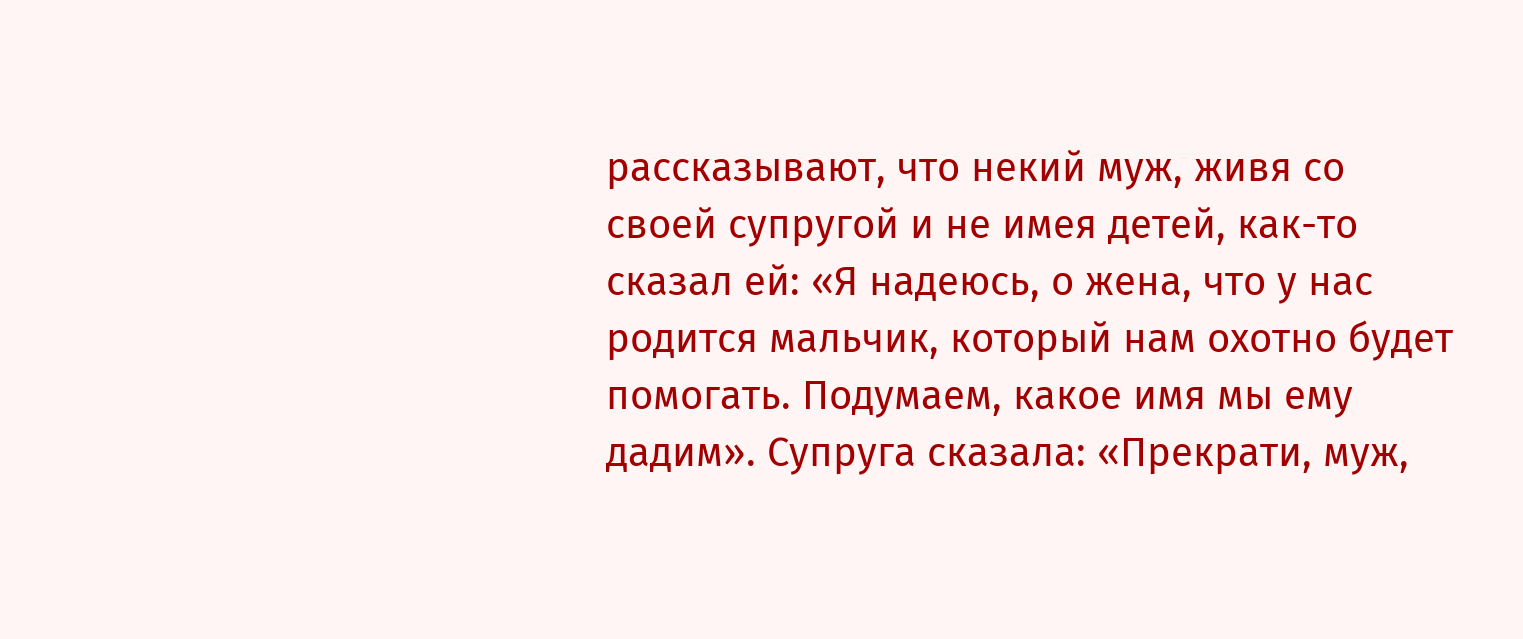рассказывают, что некий муж, живя со своей супругой и не имея детей, как-то сказал ей: «Я надеюсь, о жена, что у нас родится мальчик, который нам охотно будет помогать. Подумаем, какое имя мы ему дадим». Супруга сказала: «Прекрати, муж,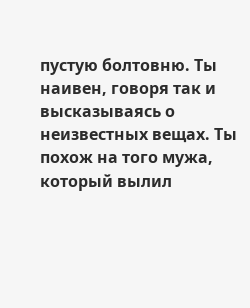пустую болтовню. Ты наивен, говоря так и высказываясь о неизвестных вещах. Ты похож на того мужа, который вылил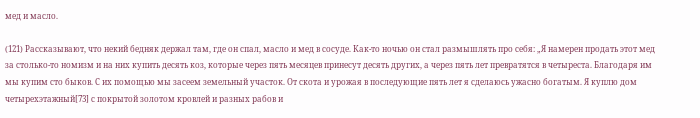мед и масло.

(121) Рассказывают, что некий бедняк держал там, где он спал, масло и мед в сосуде. Как-то ночью он стал размышлять про себя: „Я намерен продать этот мед за столько-то номизм и на них купить десять коз, которые через пять месяцев принесут десять других, а через пять лет превратятся в четыреста. Благодаря им мы купим сто быков. С их помощью мы засеем земельный участок. От скота и урожая в последующие пять лет я сделаюсь ужасно богатым. Я куплю дом четырехэтажный[73] с покрытой золотом кровлей и разных рабов и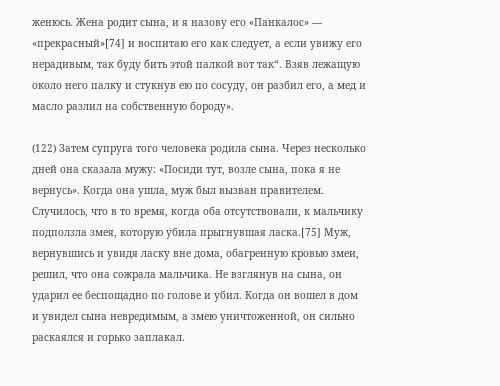женюсь. Жена родит сына, и я назову его «Панкалос» — «прекрасный»[74] и воспитаю его как следует, а если увижу его нерадивым, так буду бить этой палкой вот так“. Взяв лежащую около него палку и стукнув ею по сосуду, он разбил его, а мед и масло разлил на собственную бороду».

(122) Затем супруга того человека родила сына. Через несколько дней она сказала мужу: «Посиди тут, возле сына, пока я не вернусь». Когда она ушла, муж был вызван правителем. Случилось, что в то время, когда оба отсутствовали, к мальчику подползла змея, которую убила прыгнувшая ласка.[75] Муж, вернувшись и увидя ласку вне дома, обагренную кровью змеи, решил, что она сожрала мальчика. Не взглянув на сына, он ударил ее беспощадно по голове и убил. Когда он вошел в дом и увидел сына невредимым, а змею уничтоженной, он сильно раскаялся и горько заплакал.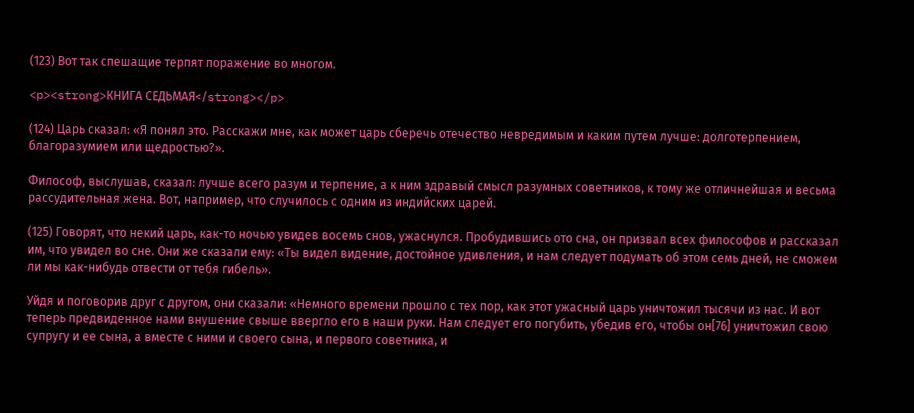(123) Вот так спешащие терпят поражение во многом.

<p><strong>КНИГА СЕДЬМАЯ</strong></p>

(124) Царь сказал: «Я понял это. Расскажи мне, как может царь сберечь отечество невредимым и каким путем лучше: долготерпением, благоразумием или щедростью?».

Философ, выслушав, сказал: лучше всего разум и терпение, а к ним здравый смысл разумных советников, к тому же отличнейшая и весьма рассудительная жена. Вот, например, что случилось с одним из индийских царей.

(125) Говорят, что некий царь, как-то ночью увидев восемь снов, ужаснулся. Пробудившись ото сна, он призвал всех философов и рассказал им, что увидел во сне. Они же сказали ему: «Ты видел видение, достойное удивления, и нам следует подумать об этом семь дней, не сможем ли мы как-нибудь отвести от тебя гибель».

Уйдя и поговорив друг с другом, они сказали: «Немного времени прошло с тех пор, как этот ужасный царь уничтожил тысячи из нас. И вот теперь предвиденное нами внушение свыше ввергло его в наши руки. Нам следует его погубить, убедив его, чтобы он[76] уничтожил свою супругу и ее сына, а вместе с ними и своего сына, и первого советника, и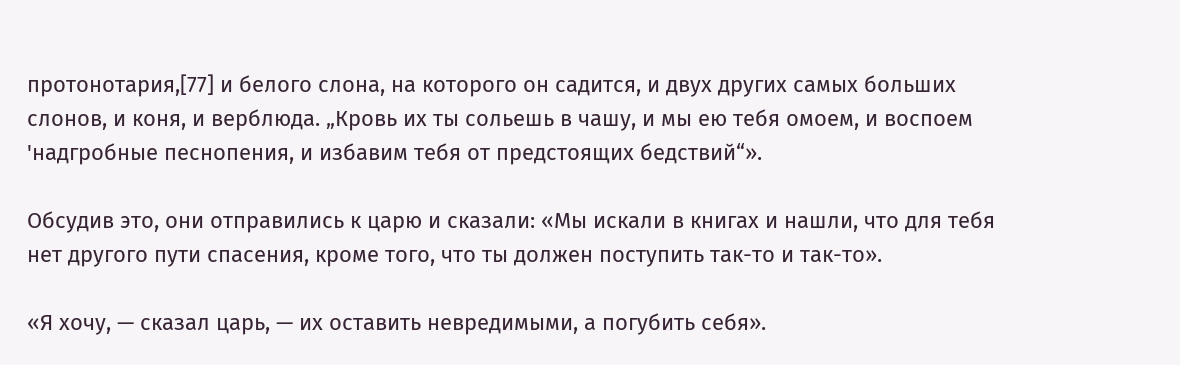протонотария,[77] и белого слона, на которого он садится, и двух других самых больших слонов, и коня, и верблюда. „Кровь их ты сольешь в чашу, и мы ею тебя омоем, и воспоем 'надгробные песнопения, и избавим тебя от предстоящих бедствий“».

Обсудив это, они отправились к царю и сказали: «Мы искали в книгах и нашли, что для тебя нет другого пути спасения, кроме того, что ты должен поступить так-то и так-то».

«Я хочу, — сказал царь, — их оставить невредимыми, а погубить себя».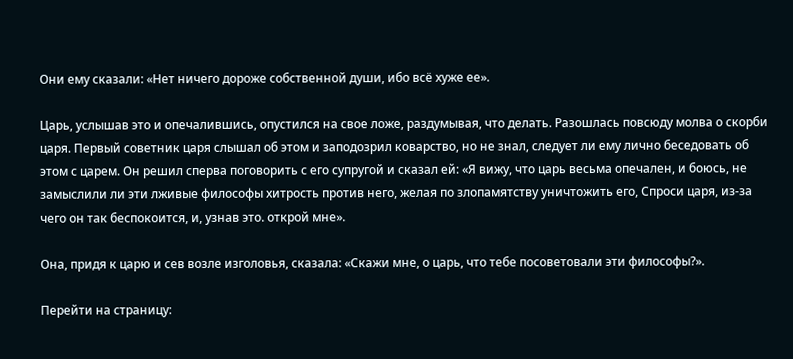Они ему сказали: «Нет ничего дороже собственной души, ибо всё хуже ее».

Царь, услышав это и опечалившись, опустился на свое ложе, раздумывая, что делать. Разошлась повсюду молва о скорби царя. Первый советник царя слышал об этом и заподозрил коварство, но не знал, следует ли ему лично беседовать об этом с царем. Он решил сперва поговорить с его супругой и сказал ей: «Я вижу, что царь весьма опечален, и боюсь, не замыслили ли эти лживые философы хитрость против него, желая по злопамятству уничтожить его, Спроси царя, из-за чего он так беспокоится, и, узнав это. открой мне».

Она, придя к царю и сев возле изголовья, сказала: «Скажи мне, о царь, что тебе посоветовали эти философы?».

Перейти на страницу: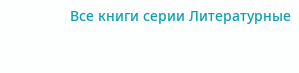Все книги серии Литературные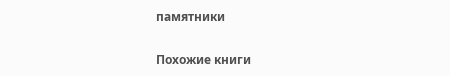памятники

Похожие книги